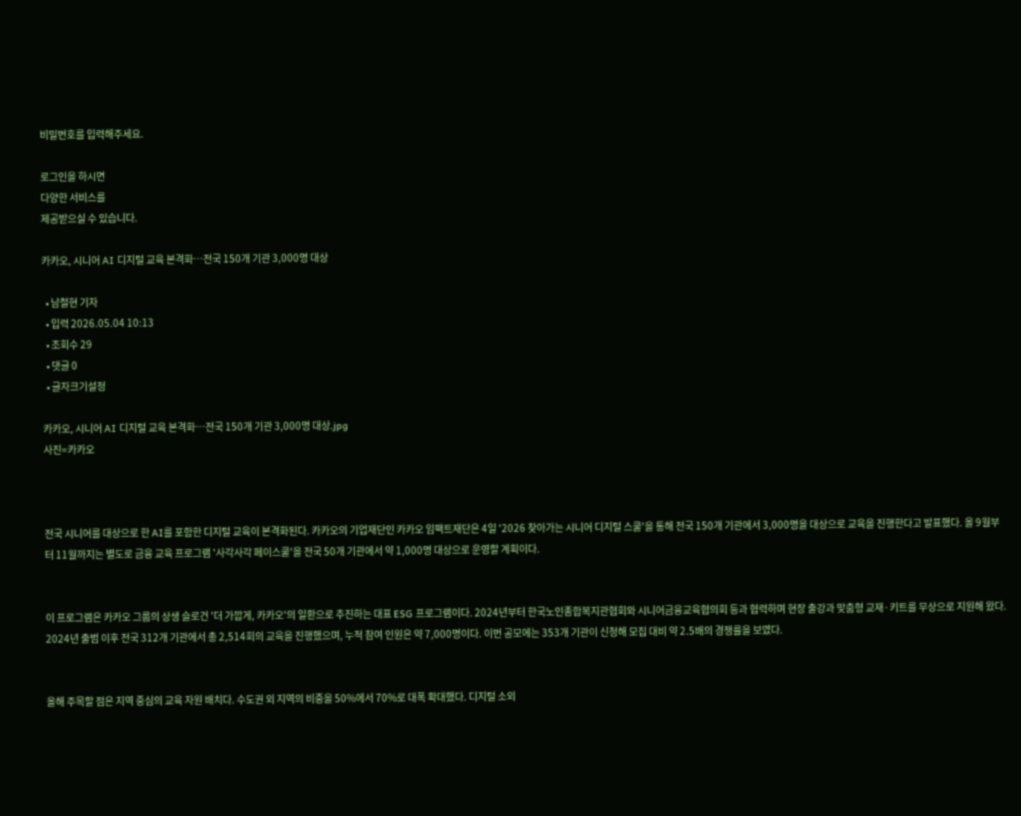비밀번호를 입력해주세요.

로그인을 하시면
다양한 서비스를
제공받으실 수 있습니다.

카카오, 시니어 AI 디지털 교육 본격화…전국 150개 기관 3,000명 대상

  • 남철현 기자
  • 입력 2026.05.04 10:13
  • 조회수 29
  • 댓글 0
  • 글자크기설정

카카오, 시니어 AI 디지털 교육 본격화…전국 150개 기관 3,000명 대상.jpg
사진=카카오



전국 시니어를 대상으로 한 AI를 포함한 디지털 교육이 본격화된다. 카카오의 기업재단인 카카오 임팩트재단은 4일 '2026 찾아가는 시니어 디지털 스쿨'을 통해 전국 150개 기관에서 3,000명을 대상으로 교육을 진행한다고 발표했다. 올 9월부터 11월까지는 별도로 금융 교육 프로그램 '사각사각 페이스쿨'을 전국 50개 기관에서 약 1,000명 대상으로 운영할 계획이다.


이 프로그램은 카카오 그룹의 상생 슬로건 '더 가깝게, 카카오'의 일환으로 추진하는 대표 ESG 프로그램이다. 2024년부터 한국노인종합복지관협회와 시니어금융교육협의회 등과 협력하며 현장 출강과 맞춤형 교재·키트를 무상으로 지원해 왔다. 2024년 출범 이후 전국 312개 기관에서 총 2,514회의 교육을 진행했으며, 누적 참여 인원은 약 7,000명이다. 이번 공모에는 353개 기관이 신청해 모집 대비 약 2.5배의 경쟁률을 보였다.


올해 주목할 점은 지역 중심의 교육 자원 배치다. 수도권 외 지역의 비중을 50%에서 70%로 대폭 확대했다. 디지털 소외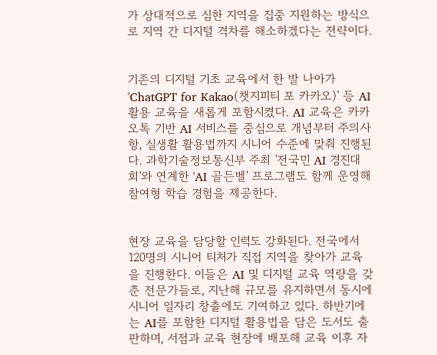가 상대적으로 심한 지역을 집중 지원하는 방식으로 지역 간 디지털 격차를 해소하겠다는 전략이다.


기존의 디지털 기초 교육에서 한 발 나아가 'ChatGPT for Kakao(챗지피티 포 카카오)' 등 AI 활용 교육을 새롭게 포함시켰다. AI 교육은 카카오톡 기반 AI 서비스를 중심으로 개념부터 주의사항, 실생활 활용법까지 시니어 수준에 맞춰 진행된다. 과학기술정보통신부 주최 '전국민 AI 경진대회'와 연계한 'AI 골든벨' 프로그램도 함께 운영해 참여형 학습 경험을 제공한다.


현장 교육을 담당할 인력도 강화된다. 전국에서 120명의 시니어 티처가 직접 지역을 찾아가 교육을 진행한다. 이들은 AI 및 디지털 교육 역량을 갖춘 전문가들로, 지난해 규모를 유지하면서 동시에 시니어 일자리 창출에도 기여하고 있다. 하반기에는 AI를 포함한 디지털 활용법을 담은 도서도 출판하며, 서점과 교육 현장에 배포해 교육 이후 자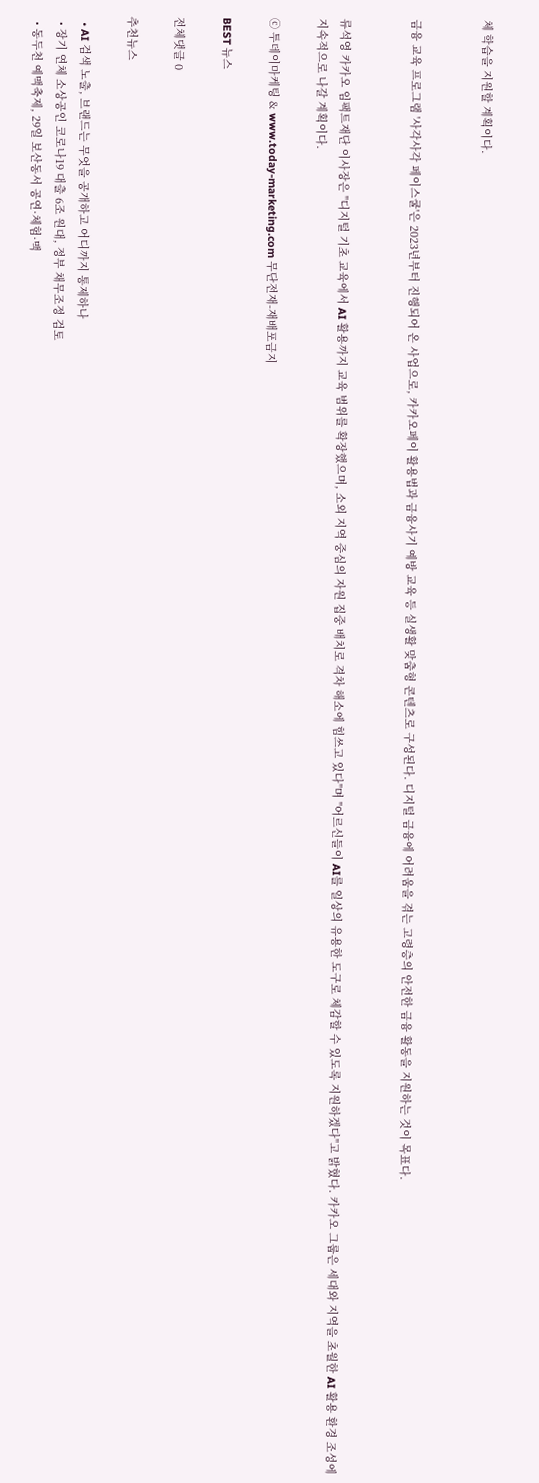체 학습을 지원할 계획이다.


금융 교육 프로그램 '사각사각 페이스쿨'은 2023년부터 진행되어 온 사업으로, 카카오페이 활용법과 금융사기 예방 교육 등 실생활 맞춤형 콘텐츠로 구성된다. 디지털 금융에 어려움을 겪는 고령층의 안전한 금융 활동을 지원하는 것이 목표다.


류석영 카카오 임팩트재단 이사장은 "디지털 기초 교육에서 AI 활용까지 교육 범위를 확장했으며, 소외 지역 중심의 자원 집중 배치로 격차 해소에 힘쓰고 있다"며 "어르신들이 AI를 일상의 유용한 도구로 체감할 수 있도록 지원하겠다"고 밝혔다. 카카오 그룹은 세대와 지역을 초월한 AI 활용 환경 조성에 지속적으로 나갈 계획이다.

ⓒ 투데이마케팅 & www.today-marketing.com 무단전재-재배포금지

BEST 뉴스

전체댓글 0

추천뉴스

  • AI 검색 노출, 브랜드는 무엇을 공개하고 어디까지 통제하나
  • 장기 연체 소상공인 코로나19 대출 6조 원대, 정부 채무조정 검토
  • 동두천 예맥축제, 29일 보산동서 공연·체험·맥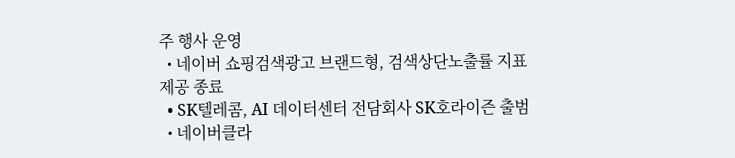주 행사 운영
  • 네이버 쇼핑검색광고 브랜드형, 검색상단노출률 지표 제공 종료
  • SK텔레콤, AI 데이터센터 전담회사 SK호라이즌 출범
  • 네이버클라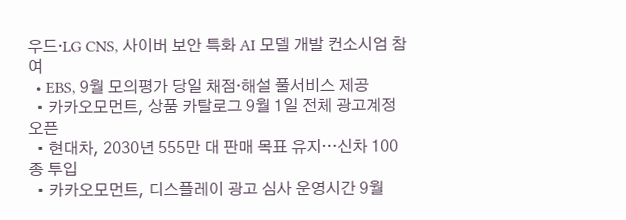우드·LG CNS, 사이버 보안 특화 AI 모델 개발 컨소시엄 참여
  • EBS, 9월 모의평가 당일 채점·해설 풀서비스 제공
  • 카카오모먼트, 상품 카탈로그 9월 1일 전체 광고계정 오픈
  • 현대차, 2030년 555만 대 판매 목표 유지…신차 100종 투입
  • 카카오모먼트, 디스플레이 광고 심사 운영시간 9월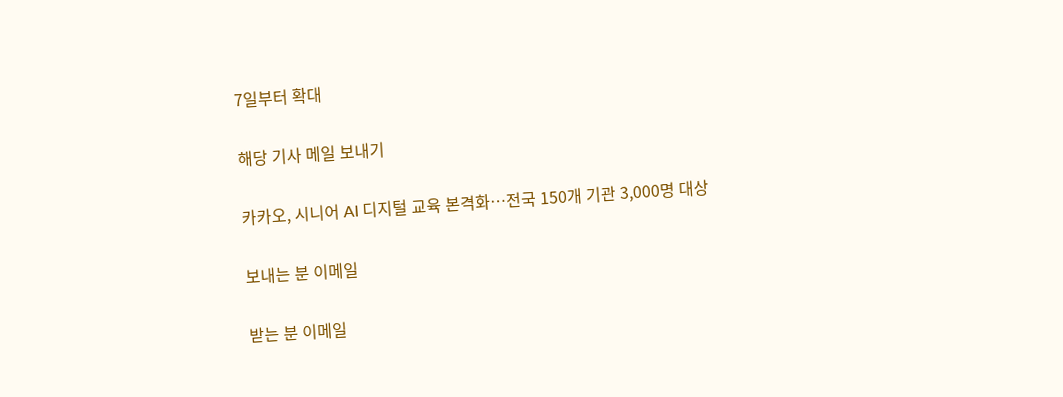7일부터 확대

해당 기사 메일 보내기

카카오, 시니어 AI 디지털 교육 본격화…전국 150개 기관 3,000명 대상

보내는 분 이메일

받는 분 이메일